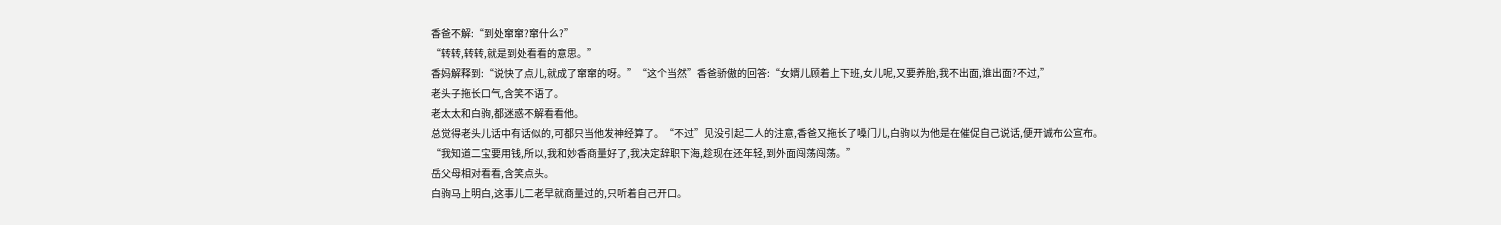香爸不解:“到处窜窜?窜什么?”
“转转,转转,就是到处看看的意思。”
香妈解释到:“说快了点儿,就成了窜窜的呀。”“这个当然”香爸骄傲的回答:“女婿儿顾着上下班,女儿呢,又要养胎,我不出面,谁出面?不过,”
老头子拖长口气,含笑不语了。
老太太和白驹,都迷惑不解看看他。
总觉得老头儿话中有话似的,可都只当他发神经算了。“不过”见没引起二人的注意,香爸又拖长了嗓门儿,白驹以为他是在催促自己说话,便开诚布公宣布。
“我知道二宝要用钱,所以,我和妙香商量好了,我决定辞职下海,趁现在还年轻,到外面闯荡闯荡。”
岳父母相对看看,含笑点头。
白驹马上明白,这事儿二老早就商量过的,只听着自己开口。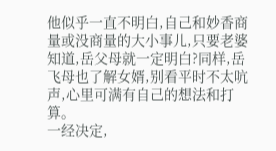他似乎一直不明白,自己和妙香商量或没商量的大小事儿,只要老婆知道,岳父母就一定明白?同样,岳飞母也了解女婿,别看平时不太吭声,心里可满有自己的想法和打算。
一经决定,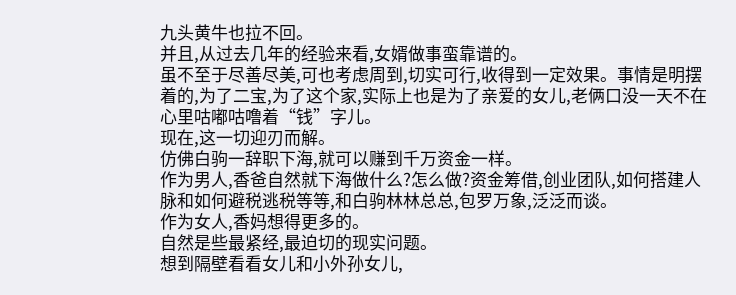九头黄牛也拉不回。
并且,从过去几年的经验来看,女婿做事蛮靠谱的。
虽不至于尽善尽美,可也考虑周到,切实可行,收得到一定效果。事情是明摆着的,为了二宝,为了这个家,实际上也是为了亲爱的女儿,老俩口没一天不在心里咕嘟咕噜着“钱”字儿。
现在,这一切迎刃而解。
仿佛白驹一辞职下海,就可以赚到千万资金一样。
作为男人,香爸自然就下海做什么?怎么做?资金筹借,创业团队,如何搭建人脉和如何避税逃税等等,和白驹林林总总,包罗万象,泛泛而谈。
作为女人,香妈想得更多的。
自然是些最紧经,最迫切的现实问题。
想到隔壁看看女儿和小外孙女儿,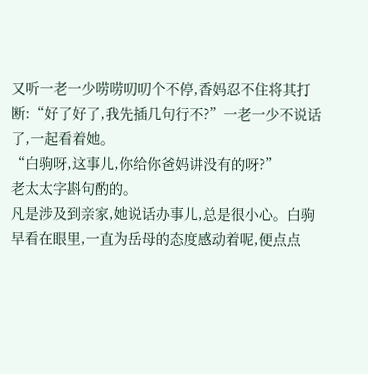又听一老一少唠唠叨叨个不停,香妈忍不住将其打断:“好了好了,我先插几句行不?”一老一少不说话了,一起看着她。
“白驹呀,这事儿,你给你爸妈讲没有的呀?”
老太太字斟句酌的。
凡是涉及到亲家,她说话办事儿,总是很小心。白驹早看在眼里,一直为岳母的态度感动着呢,便点点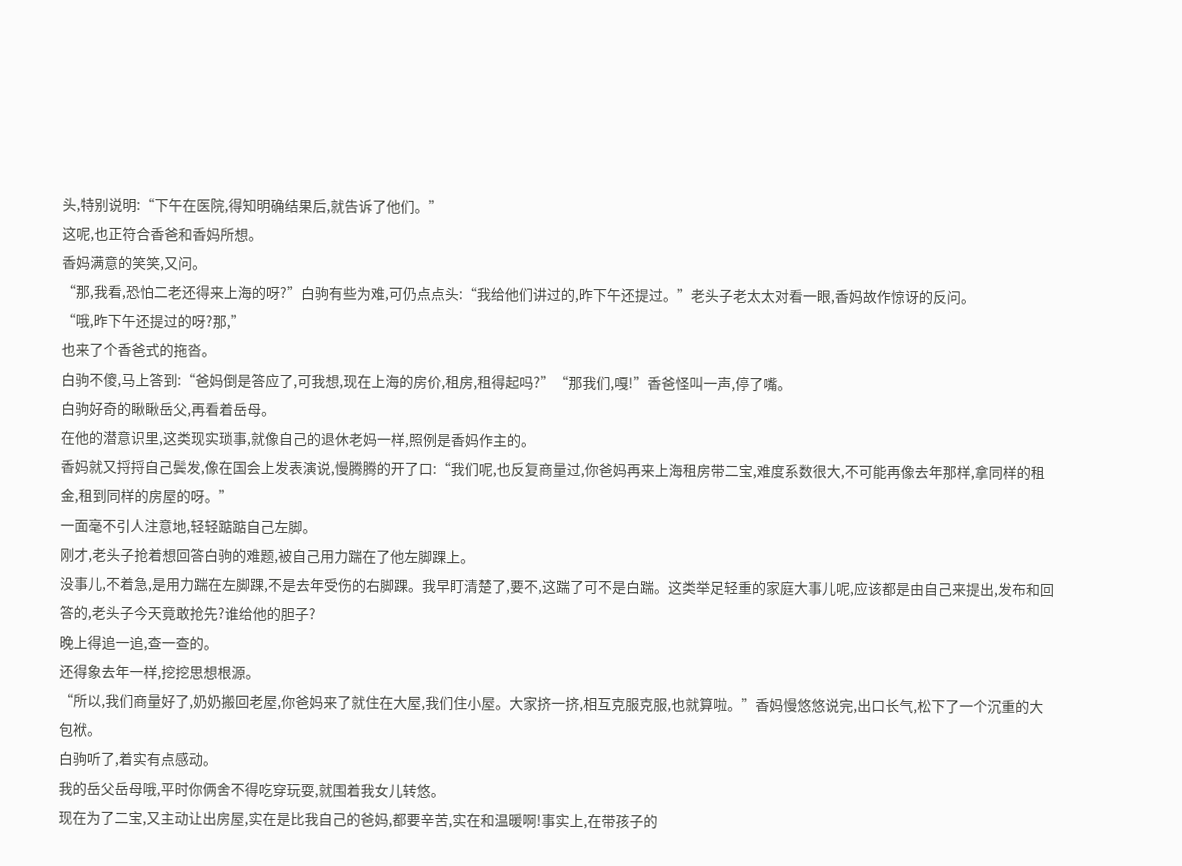头,特别说明:“下午在医院,得知明确结果后,就告诉了他们。”
这呢,也正符合香爸和香妈所想。
香妈满意的笑笑,又问。
“那,我看,恐怕二老还得来上海的呀?”白驹有些为难,可仍点点头:“我给他们讲过的,昨下午还提过。”老头子老太太对看一眼,香妈故作惊讶的反问。
“哦,昨下午还提过的呀?那,”
也来了个香爸式的拖沓。
白驹不傻,马上答到:“爸妈倒是答应了,可我想,现在上海的房价,租房,租得起吗?”“那我们,嘎!”香爸怪叫一声,停了嘴。
白驹好奇的瞅瞅岳父,再看着岳母。
在他的潜意识里,这类现实琐事,就像自己的退休老妈一样,照例是香妈作主的。
香妈就又捋捋自己鬓发,像在国会上发表演说,慢腾腾的开了口:“我们呢,也反复商量过,你爸妈再来上海租房带二宝,难度系数很大,不可能再像去年那样,拿同样的租金,租到同样的房屋的呀。”
一面毫不引人注意地,轻轻踮踮自己左脚。
刚才,老头子抢着想回答白驹的难题,被自己用力踹在了他左脚踝上。
没事儿,不着急,是用力踹在左脚踝,不是去年受伤的右脚踝。我早盯清楚了,要不,这踹了可不是白踹。这类举足轻重的家庭大事儿呢,应该都是由自己来提出,发布和回答的,老头子今天竟敢抢先?谁给他的胆子?
晚上得追一追,查一查的。
还得象去年一样,挖挖思想根源。
“所以,我们商量好了,奶奶搬回老屋,你爸妈来了就住在大屋,我们住小屋。大家挤一挤,相互克服克服,也就算啦。”香妈慢悠悠说完,出口长气,松下了一个沉重的大包袱。
白驹听了,着实有点感动。
我的岳父岳母哦,平时你俩舍不得吃穿玩耍,就围着我女儿转悠。
现在为了二宝,又主动让出房屋,实在是比我自己的爸妈,都要辛苦,实在和温暖啊!事实上,在带孩子的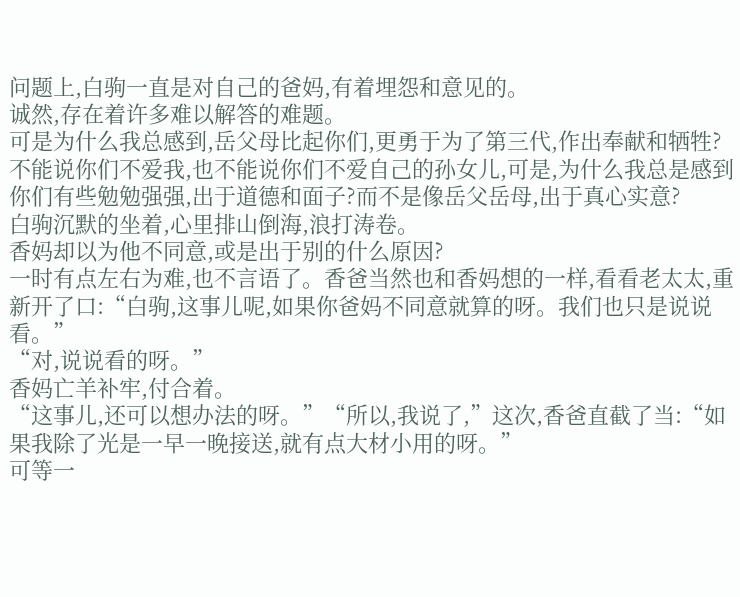问题上,白驹一直是对自己的爸妈,有着埋怨和意见的。
诚然,存在着许多难以解答的难题。
可是为什么我总感到,岳父母比起你们,更勇于为了第三代,作出奉献和牺牲?
不能说你们不爱我,也不能说你们不爱自己的孙女儿,可是,为什么我总是感到你们有些勉勉强强,出于道德和面子?而不是像岳父岳母,出于真心实意?
白驹沉默的坐着,心里排山倒海,浪打涛卷。
香妈却以为他不同意,或是出于别的什么原因?
一时有点左右为难,也不言语了。香爸当然也和香妈想的一样,看看老太太,重新开了口:“白驹,这事儿呢,如果你爸妈不同意就算的呀。我们也只是说说看。”
“对,说说看的呀。”
香妈亡羊补牢,付合着。
“这事儿,还可以想办法的呀。”“所以,我说了,”这次,香爸直截了当:“如果我除了光是一早一晚接送,就有点大材小用的呀。”
可等一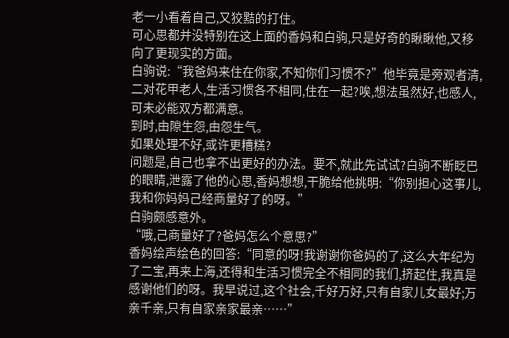老一小看着自己,又狡黠的打住。
可心思都并没特别在这上面的香妈和白驹,只是好奇的瞅瞅他,又移向了更现实的方面。
白驹说:“我爸妈来住在你家,不知你们习惯不?”他毕竟是旁观者清,二对花甲老人,生活习惯各不相同,住在一起?唉,想法虽然好,也感人,可未必能双方都满意。
到时,由隙生怨,由怨生气。
如果处理不好,或许更糟糕?
问题是,自己也拿不出更好的办法。要不,就此先试试?白驹不断眨巴的眼睛,泄露了他的心思,香妈想想,干脆给他挑明:“你别担心这事儿,我和你妈妈己经商量好了的呀。”
白驹颇感意外。
“哦,己商量好了?爸妈怎么个意思?”
香妈绘声绘色的回答:“同意的呀!我谢谢你爸妈的了,这么大年纪为了二宝,再来上海,还得和生活习惯完全不相同的我们,挤起住,我真是感谢他们的呀。我早说过,这个社会,千好万好,只有自家儿女最好;万亲千亲,只有自家亲家最亲……”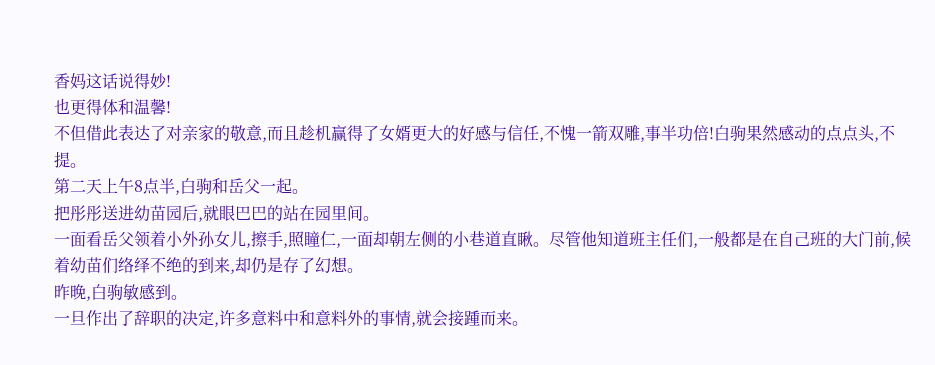香妈这话说得妙!
也更得体和温馨!
不但借此表达了对亲家的敬意,而且趁机赢得了女婿更大的好感与信任,不愧一箭双雕,事半功倍!白驹果然感动的点点头,不提。
第二天上午8点半,白驹和岳父一起。
把彤彤送进幼苗园后,就眼巴巴的站在园里间。
一面看岳父领着小外孙女儿,擦手,照瞳仁,一面却朝左侧的小巷道直瞅。尽管他知道班主任们,一般都是在自己班的大门前,候着幼苗们络绎不绝的到来,却仍是存了幻想。
昨晚,白驹敏感到。
一旦作出了辞职的决定,许多意料中和意料外的事情,就会接踵而来。